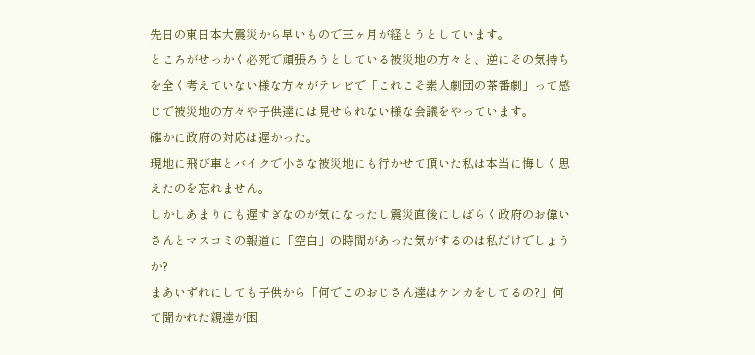先日の東日本大震災から早いもので三ヶ月が経とうとしています。
ところがせっかく必死で頑張ろうとしている被災地の方々と、逆にその気持ちを全く考えていない様な方々がテレビで「これこそ素人劇団の茶番劇」って感じで被災地の方々や子供達には見せられない様な会議をやっています。
確かに政府の対応は遅かった。
現地に飛び車とバイクで小さな被災地にも行かせて頂いた私は本当に悔しく思えたのを忘れません。
しかしあまりにも遅すぎなのが気になったし震災直後にしばらく政府のお偉いさんとマスコミの報道に「空白」の時間があった気がするのは私だけでしょうか?
まあいずれにしても子供から「何でこのおじさん達はケンカをしてるの?」何て聞かれた親達が困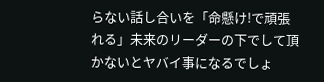らない話し合いを「命懸け!で頑張れる」未来のリーダーの下でして頂かないとヤバイ事になるでしょ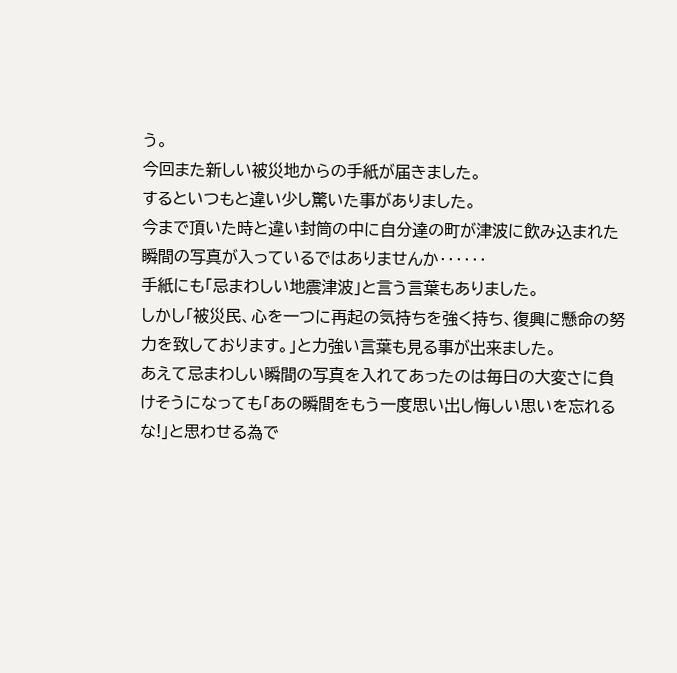う。
今回また新しい被災地からの手紙が届きました。
するといつもと違い少し驚いた事がありました。
今まで頂いた時と違い封筒の中に自分達の町が津波に飲み込まれた瞬間の写真が入っているではありませんか‥‥‥
手紙にも「忌まわしい地震津波」と言う言葉もありました。
しかし「被災民、心を一つに再起の気持ちを強く持ち、復興に懸命の努力を致しております。」と力強い言葉も見る事が出来ました。
あえて忌まわしい瞬間の写真を入れてあったのは毎日の大変さに負けそうになっても「あの瞬間をもう一度思い出し悔しい思いを忘れるな!」と思わせる為で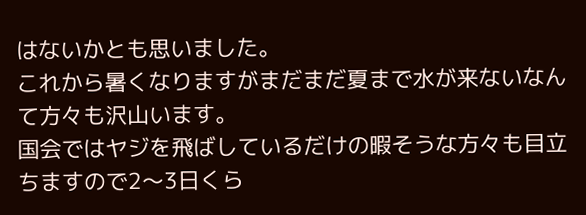はないかとも思いました。
これから暑くなりますがまだまだ夏まで水が来ないなんて方々も沢山います。
国会ではヤジを飛ばしているだけの暇そうな方々も目立ちますので2〜3日くら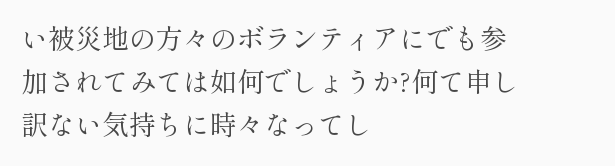い被災地の方々のボランティアにでも参加されてみては如何でしょうか?何て申し訳ない気持ちに時々なってし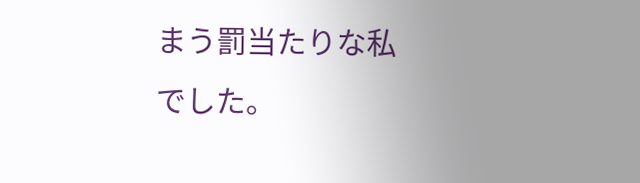まう罰当たりな私でした。